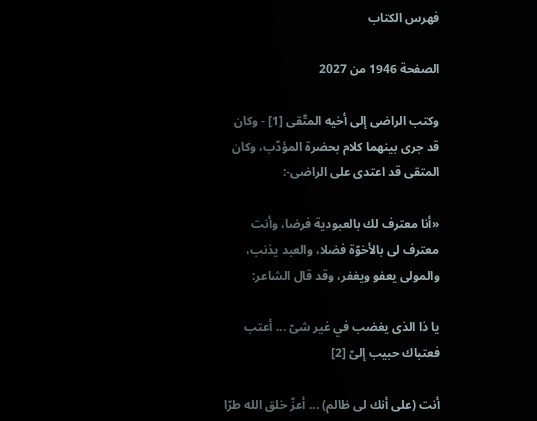فهرس الكتاب

الصفحة 1946 من 2027

وكتب الراضى إلى أخيه المتّقى [1] - وكان قد جرى بينهما كلام بحضرة المؤدّب، وكان المتقى قد اعتدى على الراضى-:

«أنا معترف لك بالعبودية فرضا، وأنت معترف لى بالأخوّة فضلا، والعبد يذنب، والمولى يعفو ويغفر، وقد قال الشاعر:

يا ذا الذى يغضب في غير شىّ ... أعتب فعتباك حبيب إلىّ [2]

أنت (على أنك لى ظالم) ... أعزّ خلق الله طرّا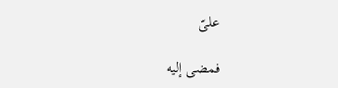علىّ

فمضى إليه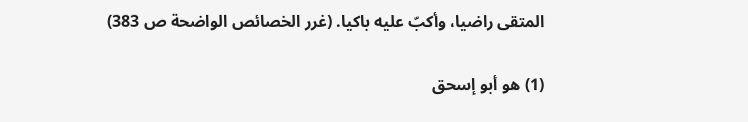المتقى راضيا، وأكبّ عليه باكيا. (غرر الخصائص الواضحة ص 383)

(1) هو أبو إسحق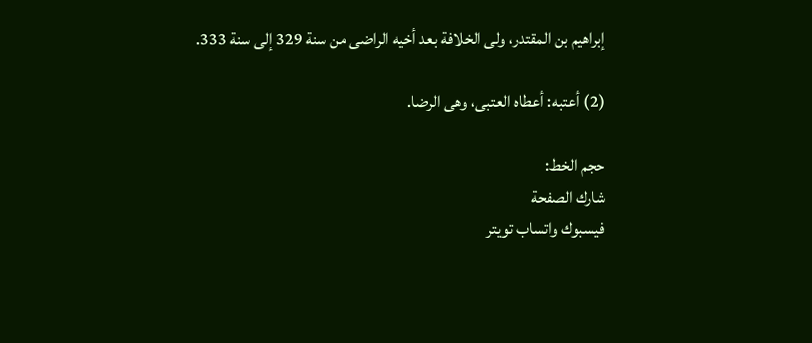إبراهيم بن المقتدر، ولى الخلافة بعد أخيه الراضى من سنة 329 إلى سنة 333.

(2) أعتبه: أعطاه العتبى، وهى الرضا.

حجم الخط:
شارك الصفحة
فيسبوك واتساب تويتر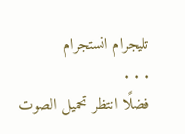تليجرام انستجرام
. . .
فضلًا انتظر تحميل الصوت